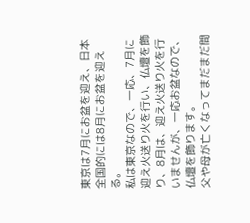東京は7月にお盆を迎え、日本全国的には8月にお盆を迎える。
私は東京なので、一応、7月に迎え火送り火を行い、仏壇を飾り、8月は、迎え火送り火を行いませんが、一応お盆なので、仏壇を飾ります。
父や母が亡くなってまだまだ間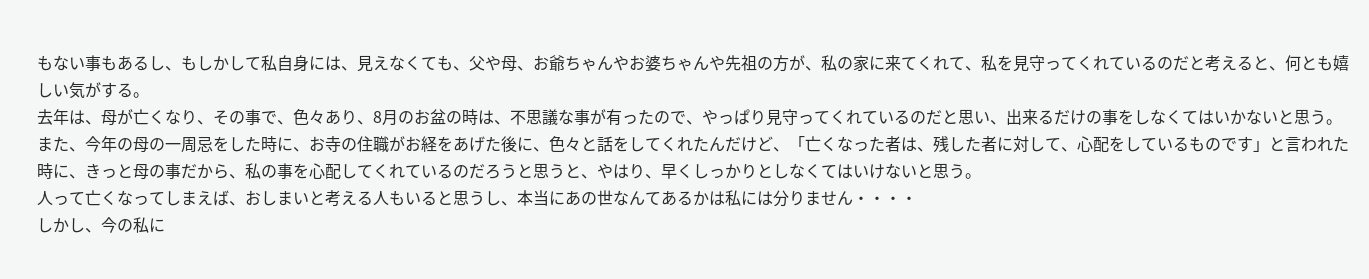もない事もあるし、もしかして私自身には、見えなくても、父や母、お爺ちゃんやお婆ちゃんや先祖の方が、私の家に来てくれて、私を見守ってくれているのだと考えると、何とも嬉しい気がする。
去年は、母が亡くなり、その事で、色々あり、8月のお盆の時は、不思議な事が有ったので、やっぱり見守ってくれているのだと思い、出来るだけの事をしなくてはいかないと思う。
また、今年の母の一周忌をした時に、お寺の住職がお経をあげた後に、色々と話をしてくれたんだけど、「亡くなった者は、残した者に対して、心配をしているものです」と言われた時に、きっと母の事だから、私の事を心配してくれているのだろうと思うと、やはり、早くしっかりとしなくてはいけないと思う。
人って亡くなってしまえば、おしまいと考える人もいると思うし、本当にあの世なんてあるかは私には分りません・・・・
しかし、今の私に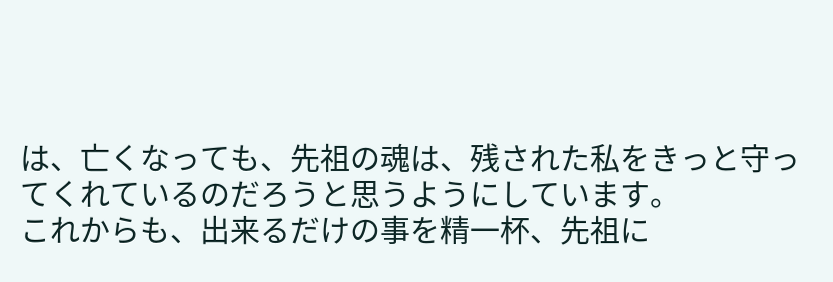は、亡くなっても、先祖の魂は、残された私をきっと守ってくれているのだろうと思うようにしています。
これからも、出来るだけの事を精一杯、先祖に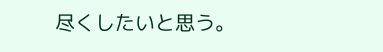尽くしたいと思う。